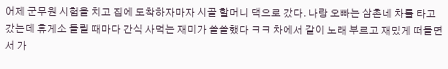어제 군무원 시험을 치고 집에 도착하자마자 시골 할머니 댁으로 갔다. 나랑 오빠는 삼촌네 차를 타고 갔는데 휴게소 들릴 때마다 간식 사먹는 재미가 쏠쏠했다 ㅋㅋ 차에서 같이 노래 부르고 재밌게 떠들면서 가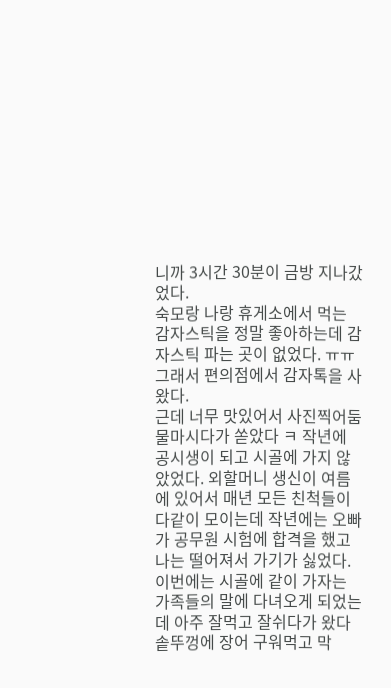니까 3시간 30분이 금방 지나갔었다.
숙모랑 나랑 휴게소에서 먹는 감자스틱을 정말 좋아하는데 감자스틱 파는 곳이 없었다. ㅠㅠ 그래서 편의점에서 감자톡을 사왔다.
근데 너무 맛있어서 사진찍어둠 물마시다가 쏟았다 ㅋ 작년에 공시생이 되고 시골에 가지 않았었다. 외할머니 생신이 여름에 있어서 매년 모든 친척들이 다같이 모이는데 작년에는 오빠가 공무원 시험에 합격을 했고 나는 떨어져서 가기가 싫었다.
이번에는 시골에 같이 가자는 가족들의 말에 다녀오게 되었는데 아주 잘먹고 잘쉬다가 왔다 솥뚜껑에 장어 구워먹고 막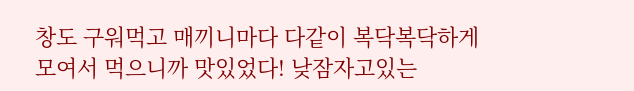창도 구워먹고 매끼니마다 다같이 복닥복닥하게 모여서 먹으니까 맛있었다! 낮잠자고있는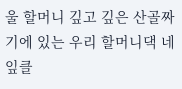울 할머니 깊고 깊은 산골짜기에 있는 우리 할머니댁 네잎클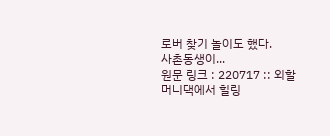로버 찾기 놀이도 했다.
사촌동생이...
원문 링크 : 220717 :: 외할머니댁에서 힐링